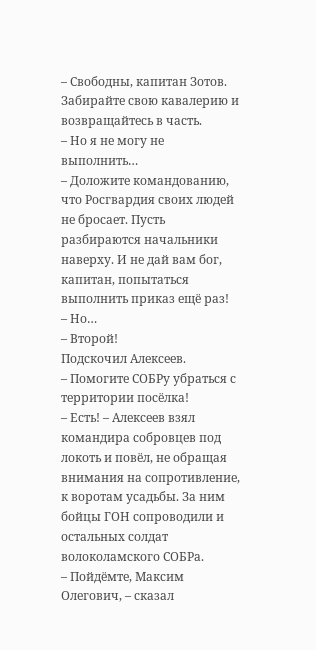– Свободны, капитан Зотов. Забирайте свою кавалерию и возвращайтесь в часть.
– Но я не могу не выполнить…
– Доложите командованию, что Росгвардия своих людей не бросает. Пусть разбираются начальники наверху. И не дай вам бог, капитан, попытаться выполнить приказ ещё раз!
– Но…
– Второй!
Подскочил Алексеев.
– Помогите СОБРу убраться с территории посёлка!
– Есть! – Алексеев взял командира собровцев под локоть и повёл, не обращая внимания на сопротивление, к воротам усадьбы. За ним бойцы ГОН сопроводили и остальных солдат волоколамского СОБРа.
– Пойдёмте, Максим Олегович, – сказал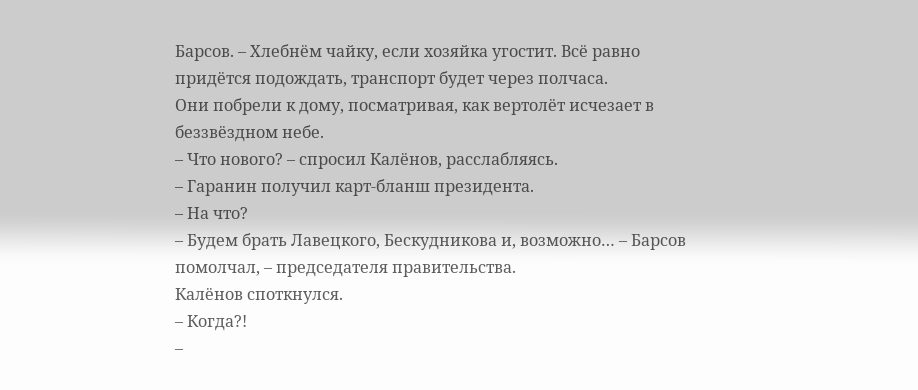Барсов. – Хлебнём чайку, если хозяйка угостит. Всё равно придётся подождать, транспорт будет через полчаса.
Они побрели к дому, посматривая, как вертолёт исчезает в беззвёздном небе.
– Что нового? – спросил Калёнов, расслабляясь.
– Гаранин получил карт-бланш президента.
– На что?
– Будем брать Лавецкого, Бескудникова и, возможно… – Барсов помолчал, – председателя правительства.
Калёнов споткнулся.
– Когда?!
–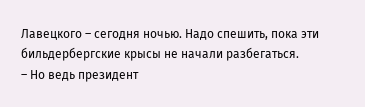Лавецкого – сегодня ночью. Надо спешить, пока эти бильдербергские крысы не начали разбегаться.
– Но ведь президент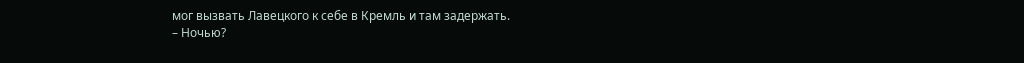мог вызвать Лавецкого к себе в Кремль и там задержать.
– Ночью?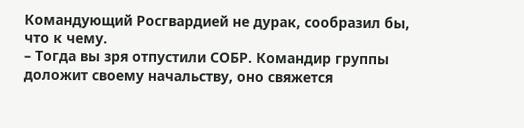Командующий Росгвардией не дурак, сообразил бы, что к чему.
– Тогда вы зря отпустили СОБР. Командир группы доложит своему начальству, оно свяжется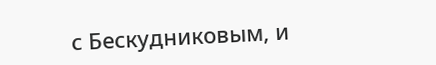с Бескудниковым, и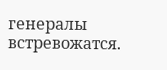генералы встревожатся.